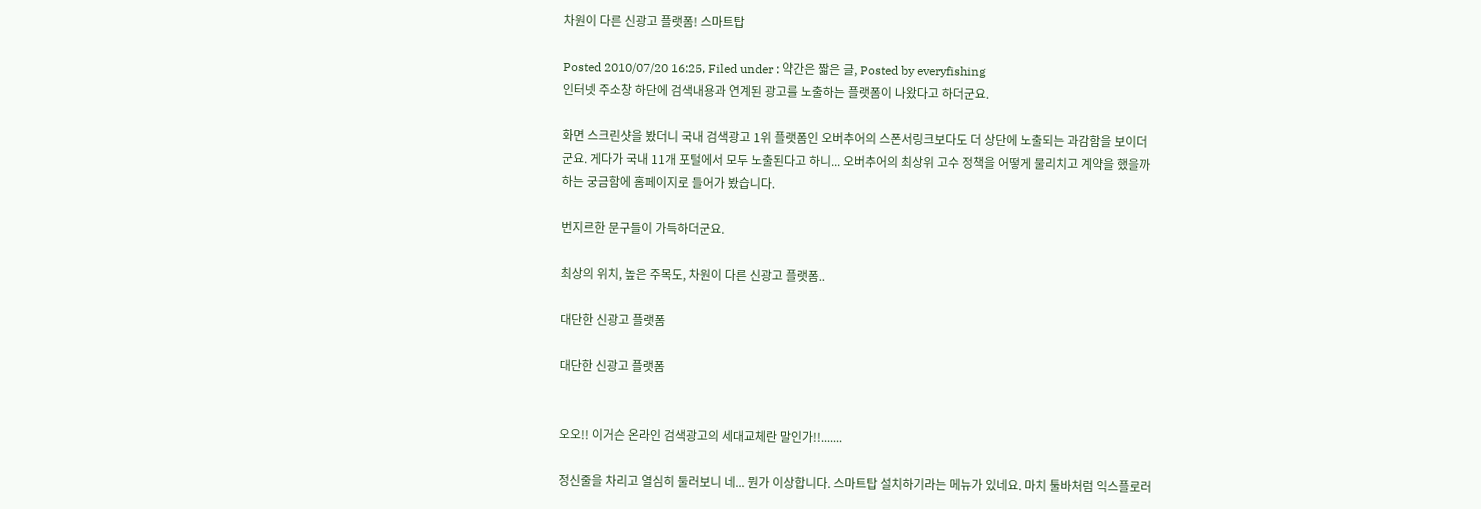차원이 다른 신광고 플랫폼! 스마트탑

Posted 2010/07/20 16:25, Filed under : 약간은 짧은 글, Posted by everyfishing
인터넷 주소창 하단에 검색내용과 연계된 광고를 노출하는 플랫폼이 나왔다고 하더군요.

화면 스크린샷을 봤더니 국내 검색광고 1위 플랫폼인 오버추어의 스폰서링크보다도 더 상단에 노출되는 과감함을 보이더군요. 게다가 국내 11개 포털에서 모두 노출된다고 하니... 오버추어의 최상위 고수 정책을 어떻게 물리치고 계약을 했을까 하는 궁금함에 홈페이지로 들어가 봤습니다.

번지르한 문구들이 가득하더군요.

최상의 위치, 높은 주목도, 차원이 다른 신광고 플랫폼..

대단한 신광고 플랫폼

대단한 신광고 플랫폼


오오!! 이거슨 온라인 검색광고의 세대교체란 말인가!!.......

정신줄을 차리고 열심히 둘러보니 네... 뭔가 이상합니다. 스마트탑 설치하기라는 메뉴가 있네요. 마치 툴바처럼 익스플로러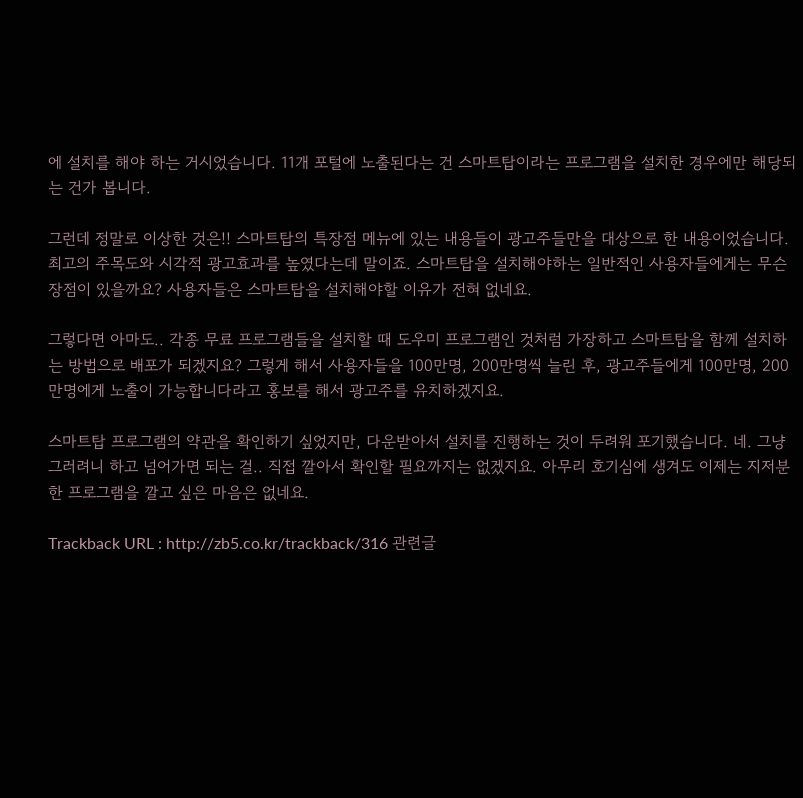에 설치를 해야 하는 거시었습니다. 11개 포털에 노출된다는 건 스마트탑이라는 프로그램을 설치한 경우에만 해당되는 건가 봅니다.

그런데 정말로 이상한 것은!! 스마트탑의 특장점 메뉴에 있는 내용들이 광고주들만을 대상으로 한 내용이었습니다. 최고의 주목도와 시각적 광고효과를 높였다는데 말이죠. 스마트탑을 설치해야하는 일반적인 사용자들에게는 무슨 장점이 있을까요? 사용자들은 스마트탑을 설치해야할 이유가 전혀 없네요.

그렇다면 아마도.. 각종 무료 프로그램들을 설치할 때 도우미 프로그램인 것처럼 가장하고 스마트탑을 함께 설치하는 방법으로 배포가 되겠지요? 그렇게 해서 사용자들을 100만명, 200만명씩 늘린 후, 광고주들에게 100만명, 200만명에게 노출이 가능합니다라고 홍보를 해서 광고주를 유치하겠지요.

스마트탑 프로그램의 약관을 확인하기 싶었지만, 다운받아서 설치를 진행하는 것이 두려워 포기했습니다. 네. 그냥 그러려니 하고 넘어가면 되는 걸.. 직접 깔아서 확인할 필요까지는 없겠지요. 아무리 호기심에 생겨도 이제는 지저분한 프로그램을 깔고 싶은 마음은 없네요.

Trackback URL : http://zb5.co.kr/trackback/316 관련글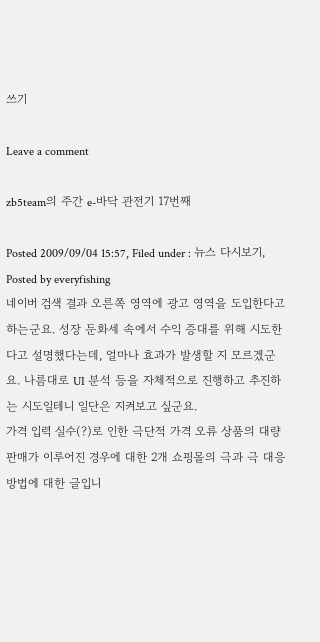쓰기

Leave a comment

zb5team의 주간 e-바닥 관전기 17번째

Posted 2009/09/04 15:57, Filed under : 뉴스 다시보기, Posted by everyfishing
네이버 검색 결과 오른쪽 영역에 광고 영역을 도입한다고 하는군요. 성장 둔화세 속에서 수익 증대를 위해 시도한다고 설명했다는데, 얼마나 효과가 발생할 지 모르겠군요. 나름대로 UI 분석 등을 자체적으로 진행하고 추진하는 시도일테니 일단은 지켜보고 싶군요.
가격 입력 실수(?)로 인한 극단적 가격 오류 상품의 대량 판매가 이루어진 경우에 대한 2개 쇼핑몰의 극과 극 대응 방법에 대한 글입니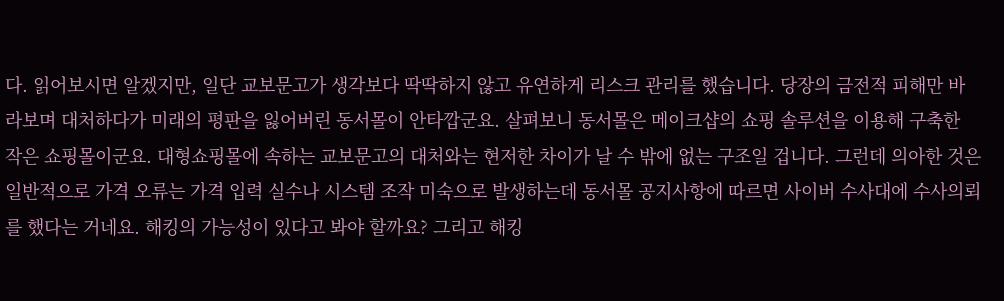다. 읽어보시면 알겠지만, 일단 교보문고가 생각보다 딱딱하지 않고 유연하게 리스크 관리를 했습니다. 당장의 금전적 피해만 바라보며 대처하다가 미래의 평판을 잃어버린 동서몰이 안타깝군요. 살펴보니 동서몰은 메이크샵의 쇼핑 솔루션을 이용해 구축한 작은 쇼핑몰이군요. 대형쇼핑몰에 속하는 교보문고의 대처와는 현저한 차이가 날 수 밖에 없는 구조일 겁니다. 그런데 의아한 것은 일반적으로 가격 오류는 가격 입력 실수나 시스템 조작 미숙으로 발생하는데 동서몰 공지사항에 따르면 사이버 수사대에 수사의뢰를 했다는 거네요. 해킹의 가능성이 있다고 봐야 할까요? 그리고 해킹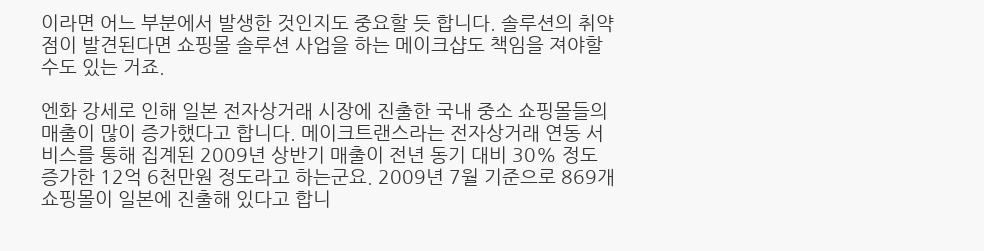이라면 어느 부분에서 발생한 것인지도 중요할 듯 합니다. 솔루션의 취약점이 발견된다면 쇼핑몰 솔루션 사업을 하는 메이크샵도 책임을 져야할 수도 있는 거죠.

엔화 강세로 인해 일본 전자상거래 시장에 진출한 국내 중소 쇼핑몰들의 매출이 많이 증가했다고 합니다. 메이크트랜스라는 전자상거래 연동 서비스를 통해 집계된 2009년 상반기 매출이 전년 동기 대비 30% 정도 증가한 12억 6천만원 정도라고 하는군요. 2009년 7월 기준으로 869개 쇼핑몰이 일본에 진출해 있다고 합니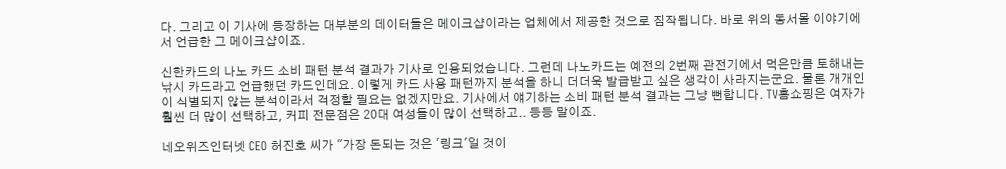다. 그리고 이 기사에 등장하는 대부분의 데이터들은 메이크샵이라는 업체에서 제공한 것으로 짐작됩니다. 바로 위의 동서몰 이야기에서 언급한 그 메이크샵이죠.

신한카드의 나노 카드 소비 패턴 분석 결과가 기사로 인용되었습니다. 그런데 나노카드는 예전의 2번째 관전기에서 먹은만큼 토해내는 낚시 카드라고 언급했던 카드인데요. 이렇게 카드 사용 패턴까지 분석을 하니 더더욱 발급받고 싶은 생각이 사라지는군요. 물론 개개인이 식별되지 않는 분석이라서 걱정할 필요는 없겠지만요. 기사에서 얘기하는 소비 패턴 분석 결과는 그냥 뻔합니다. TV홈쇼핑은 여자가 훨씬 더 많이 선택하고, 커피 전문점은 20대 여성들이 많이 선택하고.. 등등 말이죠.

네오위즈인터넷 CEO 허진호 씨가 "가장 돈되는 것은 '링크'일 것이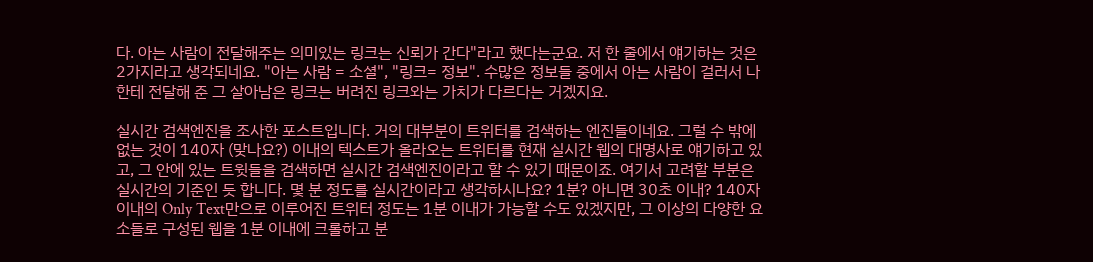다. 아는 사람이 전달해주는 의미있는 링크는 신뢰가 간다"라고 했다는군요. 저 한 줄에서 얘기하는 것은 2가지라고 생각되네요. "아는 사람 = 소셜", "링크= 정보". 수많은 정보들 중에서 아는 사람이 걸러서 나한테 전달해 준 그 살아남은 링크는 버려진 링크와는 가치가 다르다는 거겠지요.

실시간 검색엔진을 조사한 포스트입니다. 거의 대부분이 트위터를 검색하는 엔진들이네요. 그럴 수 밖에 없는 것이 140자 (맞나요?) 이내의 텍스트가 올라오는 트위터를 현재 실시간 웹의 대명사로 얘기하고 있고, 그 안에 있는 트윗들을 검색하면 실시간 검색엔진이라고 할 수 있기 때문이죠. 여기서 고려할 부분은 실시간의 기준인 듯 합니다. 몇 분 정도를 실시간이라고 생각하시나요? 1분? 아니면 30초 이내? 140자 이내의 Only Text만으로 이루어진 트위터 정도는 1분 이내가 가능할 수도 있겠지만, 그 이상의 다양한 요소들로 구성된 웹을 1분 이내에 크롤하고 분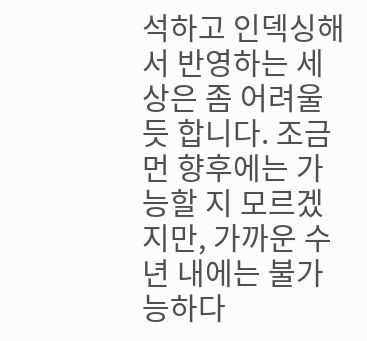석하고 인덱싱해서 반영하는 세상은 좀 어려울 듯 합니다. 조금 먼 향후에는 가능할 지 모르겠지만, 가까운 수년 내에는 불가능하다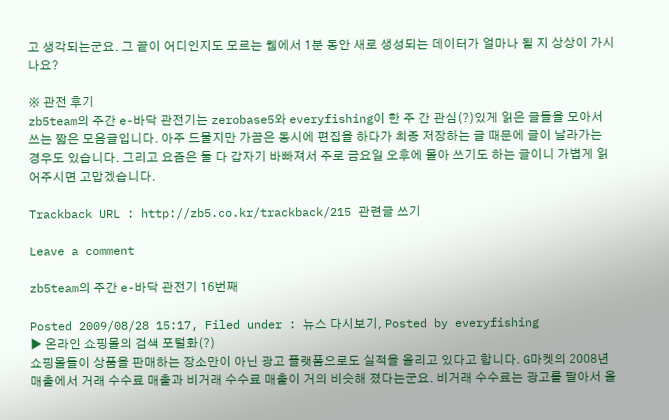고 생각되는군요. 그 끝이 어디인지도 모르는 웹에서 1분 동안 새로 생성되는 데이터가 얼마나 될 지 상상이 가시나요?

※ 관전 후기
zb5team의 주간 e-바닥 관전기는 zerobase5와 everyfishing이 한 주 간 관심(?)있게 읽은 글들을 모아서 쓰는 짧은 모음글입니다. 아주 드물지만 가끔은 동시에 편집을 하다가 최종 저장하는 글 때문에 글이 날라가는 경우도 있습니다. 그리고 요즘은 둘 다 갑자기 바빠져서 주로 금요일 오후에 몰아 쓰기도 하는 글이니 가볍게 읽어주시면 고맙겠습니다.

Trackback URL : http://zb5.co.kr/trackback/215 관련글 쓰기

Leave a comment

zb5team의 주간 e-바닥 관전기 16번째

Posted 2009/08/28 15:17, Filed under : 뉴스 다시보기, Posted by everyfishing
▶ 온라인 쇼핑몰의 검색 포털화(?)
쇼핑몰들이 상품을 판매하는 장소만이 아닌 광고 플랫폼으로도 실적을 올리고 있다고 합니다. G마켓의 2008년 매출에서 거래 수수료 매출과 비거래 수수료 매출이 거의 비슷해 졌다는군요. 비거래 수수료는 광고를 팔아서 올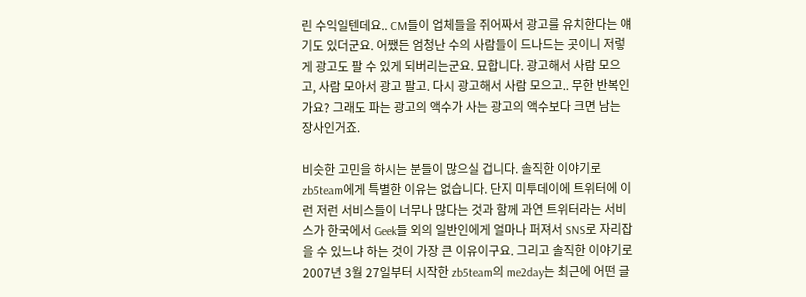린 수익일텐데요.. CM들이 업체들을 쥐어짜서 광고를 유치한다는 얘기도 있더군요. 어쨌든 엄청난 수의 사람들이 드나드는 곳이니 저렇게 광고도 팔 수 있게 되버리는군요. 묘합니다. 광고해서 사람 모으고, 사람 모아서 광고 팔고. 다시 광고해서 사람 모으고.. 무한 반복인가요? 그래도 파는 광고의 액수가 사는 광고의 액수보다 크면 남는 장사인거죠.

비슷한 고민을 하시는 분들이 많으실 겁니다. 솔직한 이야기로 zb5team에게 특별한 이유는 없습니다. 단지 미투데이에 트위터에 이런 저런 서비스들이 너무나 많다는 것과 함께 과연 트위터라는 서비스가 한국에서 Geek들 외의 일반인에게 얼마나 퍼져서 SNS로 자리잡을 수 있느냐 하는 것이 가장 큰 이유이구요. 그리고 솔직한 이야기로 2007년 3월 27일부터 시작한 zb5team의 me2day는 최근에 어떤 글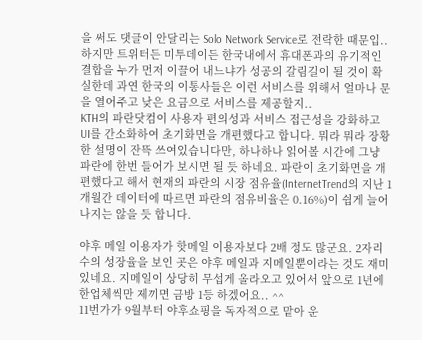을 써도 댓글이 안달리는 Solo Network Service로 전락한 때문입.. 하지만 트위터든 미투데이든 한국내에서 휴대폰과의 유기적인 결합을 누가 먼저 이끌어 내느냐가 성공의 갈림길이 될 것이 확실한데 과연 한국의 이통사들은 이런 서비스를 위해서 얼마나 문을 열어주고 낮은 요금으로 서비스를 제공할지..
KTH의 파란닷컴이 사용자 편의성과 서비스 접근성을 강화하고 UI를 간소화하여 초기화면을 개편했다고 합니다. 뭐라 뭐라 장황한 설명이 잔뜩 쓰여있습니다만, 하나하나 읽어볼 시간에 그냥 파란에 한번 들어가 보시면 될 듯 하네요. 파란이 초기화면을 개편했다고 해서 현재의 파란의 시장 점유율(InternetTrend의 지난 1개월간 데이터에 따르면 파란의 점유비율은 0.16%)이 쉽게 늘어나지는 않을 듯 합니다.

야후 메일 이용자가 핫메일 이용자보다 2배 정도 많군요. 2자리수의 성장율을 보인 곳은 야후 메일과 지메일뿐이라는 것도 재미있네요. 지메일이 상당히 무섭게 올라오고 있어서 앞으로 1년에 한업체씩만 제끼면 금방 1등 하겠어요.. ^^
11번가가 9월부터 야후쇼핑을 독자적으로 맡아 운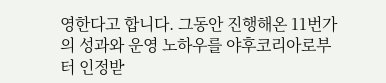영한다고 합니다. 그동안 진행해온 11번가의 성과와 운영 노하우를 야후코리아로부터 인정받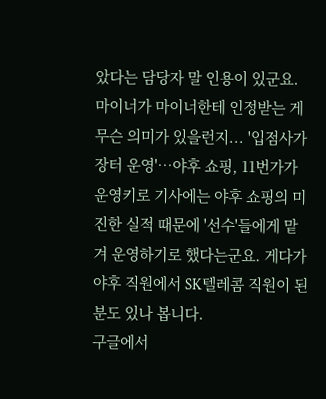았다는 담당자 말 인용이 있군요. 마이너가 마이너한테 인정받는 게 무슨 의미가 있을런지... '입점사가 장터 운영'…야후 쇼핑, 11번가가 운영키로 기사에는 야후 쇼핑의 미진한 실적 때문에 '선수'들에게 맡겨 운영하기로 했다는군요. 게다가 야후 직원에서 SK텔레콤 직원이 된 분도 있나 봅니다.
구글에서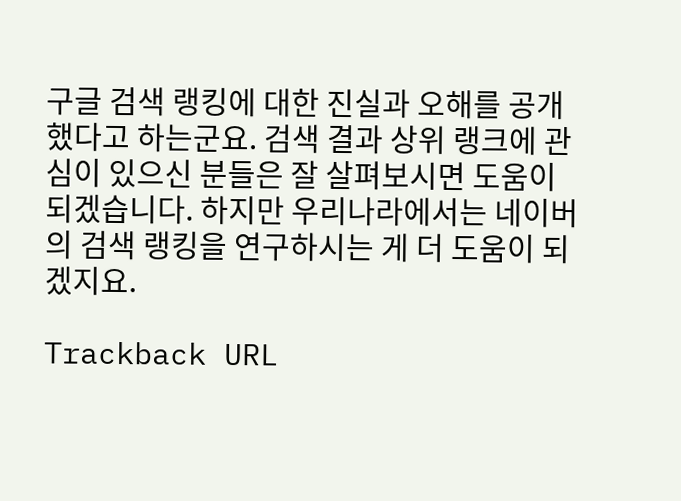구글 검색 랭킹에 대한 진실과 오해를 공개했다고 하는군요. 검색 결과 상위 랭크에 관심이 있으신 분들은 잘 살펴보시면 도움이 되겠습니다. 하지만 우리나라에서는 네이버의 검색 랭킹을 연구하시는 게 더 도움이 되겠지요.

Trackback URL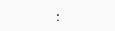: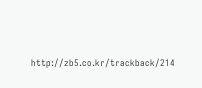http://zb5.co.kr/trackback/214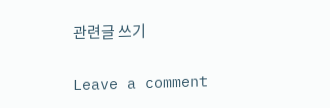관련글 쓰기

Leave a comment